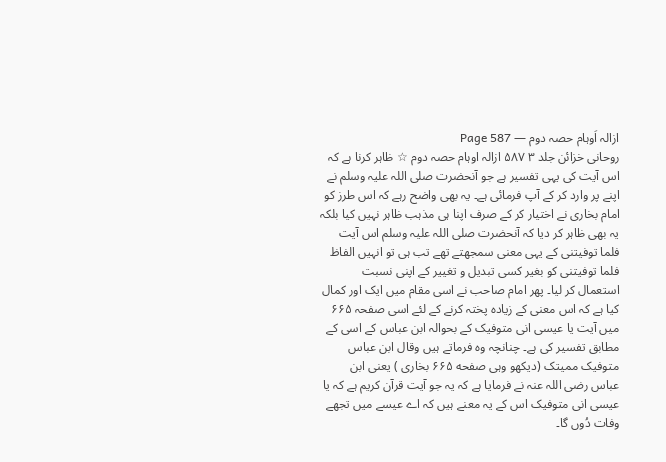ازالہ اَوہام حصہ دوم — Page 587
روحانی خزائن جلد ۳ ۵۸۷ ازالہ اوہام حصہ دوم ☆ ظاہر کرنا ہے کہ اس آیت کی یہی تفسیر ہے جو آنحضرت صلی اللہ علیہ وسلم نے اپنے پر وارد کر کے آپ فرمائی ہے۔ یہ بھی واضح رہے کہ اس طرز کو امام بخاری نے اختیار کر کے صرف اپنا ہی مذہب ظاہر نہیں کیا بلکہ یہ بھی ظاہر کر دیا کہ آنحضرت صلی اللہ علیہ وسلم اس آیت فلما توفیتنی کے یہی معنی سمجھتے تھے تب ہی تو انہیں الفاظ فلما توفیتنی کو بغیر کسی تبدیل و تغییر کے اپنی نسبت استعمال کر لیا۔ پھر امام صاحب نے اسی مقام میں ایک اور کمال کیا ہے کہ اس معنی کے زیادہ پختہ کرنے کے لئے اسی صفحہ ۶۶۵ میں آیت یا عیسی انی متوفیک کے بحوالہ ابن عباس کے اسی کے مطابق تفسیر کی ہے۔ چنانچہ وہ فرماتے ہیں وقال ابن عباس متوفیک ممیتک (دیکھو وہی صفحه ۶۶۵ بخاری ) یعنی ابن عباس رضی اللہ عنہ نے فرمایا ہے کہ یہ جو آیت قرآن کریم ہے کہ یا عیسی انی متوفیک اس کے یہ معنے ہیں کہ اے عیسے میں تجھے وفات دُوں گا۔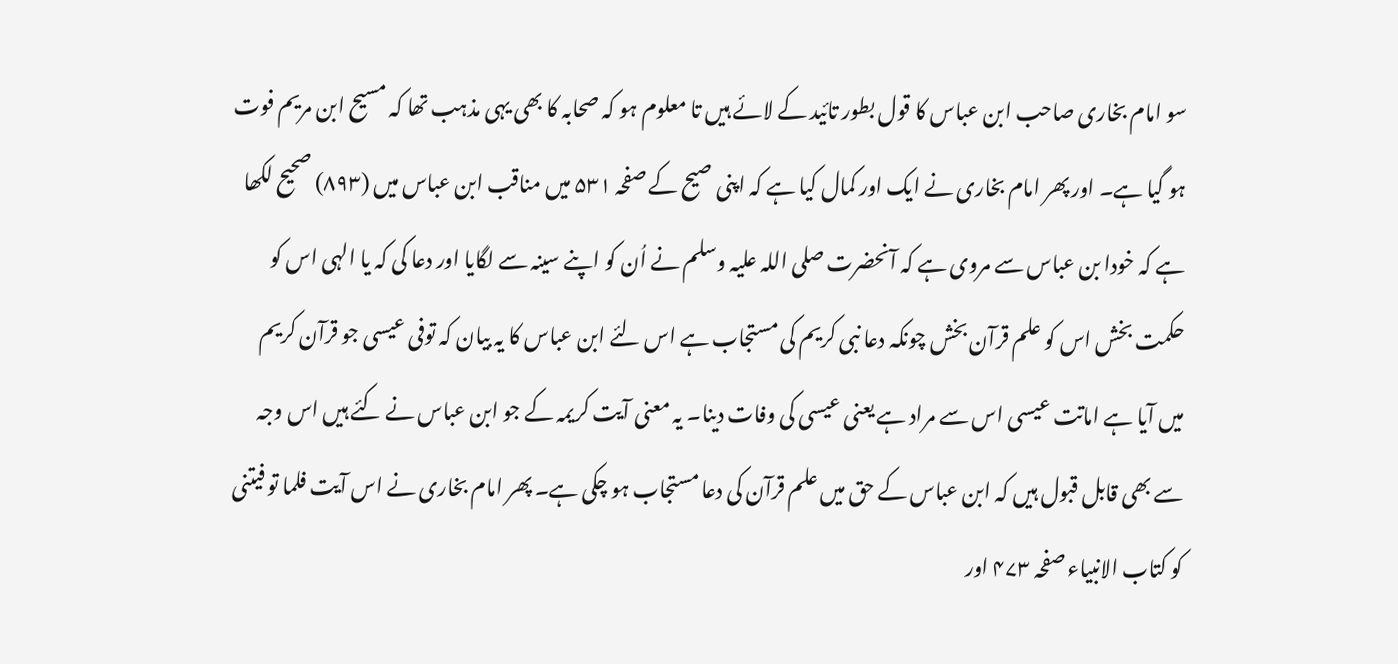سو امام بخاری صاحب ابن عباس کا قول بطور تائید کے لائے ہیں تا معلوم ہو کہ صحابہ کا بھی یہی مذہب تھا کہ مسیح ابن مریم فوت ہو گیا ہے۔ اور پھر امام بخاری نے ایک اور کمال کیا ہے کہ اپنی صیح کے صفحہ ۵۳۱ میں مناقب ابن عباس میں (۸۹۳) صحیح لکھا ہے کہ خودا بن عباس سے مروی ہے کہ آنحضرت صلی اللہ علیہ وسلم نے اُن کو اپنے سینہ سے لگایا اور دعا کی کہ یا الہی اس کو حکمت بخش اس کو علم قرآن بخش چونکہ دعا نبی کریم کی مستجاب ہے اس لئے ابن عباس کا یہ بیان کہ توفی عیسی جو قرآن کریم میں آیا ہے اماتت عیسی اس سے مراد ہے یعنی عیسی کی وفات دینا۔ یہ معنی آیت کریمہ کے جو ابن عباس نے کئے ہیں اس وجہ سے بھی قابل قبول ہیں کہ ابن عباس کے حق میں علم قرآن کی دعا مستجاب ہو چکی ہے۔ پھر امام بخاری نے اس آیت فلما تو فیتنی کو کتاب الانبیاء صفحہ ۴۷۳ اور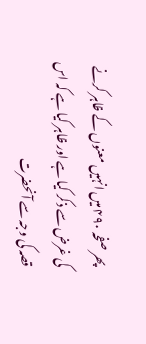پھر صفحہ ۴۹۰ میں انہیں معنوں کے ظاہر کرنے کی غرض سے ذکر کیا ہے اور ظاہر کیا ہے کہ اس قصہ کی وجہ سے آنحضرت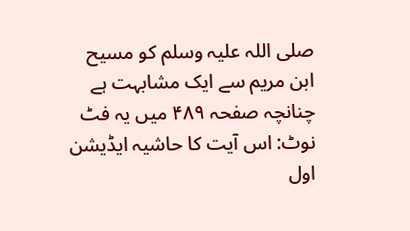صلی اللہ علیہ وسلم کو مسیح ابن مریم سے ایک مشابہت ہے چنانچہ صفحہ ۴۸۹ میں یہ فٹ نوٹ: اس آیت کا حاشیہ ایڈیشن اول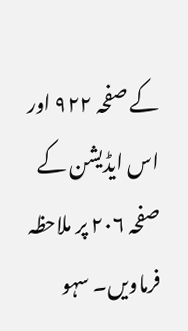کے صفحہ ۹۲۲ اور اس ایڈیشن کے صفحہ ۲۰۶ پر ملاحظہ فرماویں۔ سہو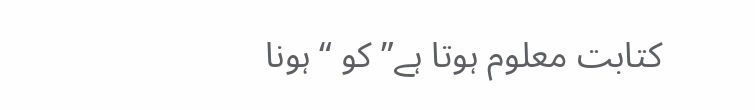کتابت معلوم ہوتا ہے” کو “ہونا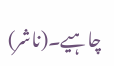چاہیے۔(ناشر)